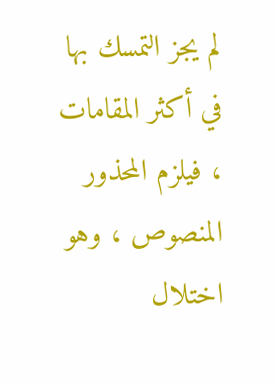لم يجز التمسك بها في أكثر المقامات ، فيلزم المحذور المنصوص ، وهو اختلال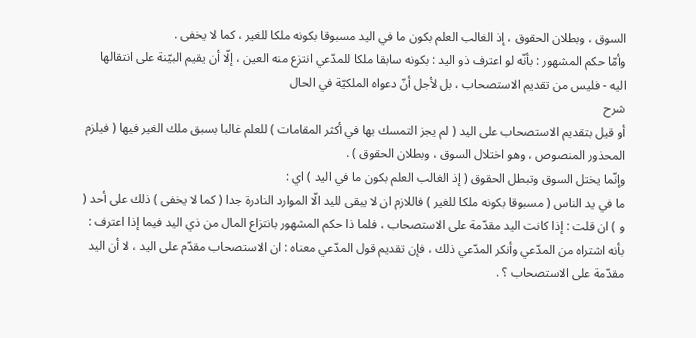السوق ، وبطلان الحقوق ، إذ الغالب العلم بكون ما في اليد مسبوقا بكونه ملكا للغير ، كما لا يخفى .
وأمّا حكم المشهور : بأنّه لو اعترف ذو اليد : بكونه سابقا ملكا للمدّعي انتزع منه العين ، إلّا أن يقيم البيّنة على انتقالها اليه - فليس من تقديم الاستصحاب ، بل لأجل أنّ دعواه الملكيّة في الحال
شرح
أو قيل بتقديم الاستصحاب على اليد ( لم يجز التمسك بها في أكثر المقامات ) للعلم غالبا بسبق ملك الغير فيها ( فيلزم المحذور المنصوص ، وهو اختلال السوق ، وبطلان الحقوق ) .
وإنّما يختل السوق وتبطل الحقوق ( إذ الغالب العلم بكون ما في اليد ) اي :
ما في يد الناس ( مسبوقا بكونه ملكا للغير ) فاللازم ان لا يبقى لليد الّا الموارد النادرة جدا ( كما لا يخفى ) ذلك على أحد ( و ) ان قلت : إذا كانت اليد مقدّمة على الاستصحاب ، فلما ذا حكم المشهور بانتزاع المال من ذي اليد فيما إذا اعترف : بأنه اشتراه من المدّعي وأنكر المدّعي ذلك ، فإن تقديم قول المدّعي معناه : ان الاستصحاب مقدّم على اليد ، لا أن اليد مقدّمة على الاستصحاب ؟ .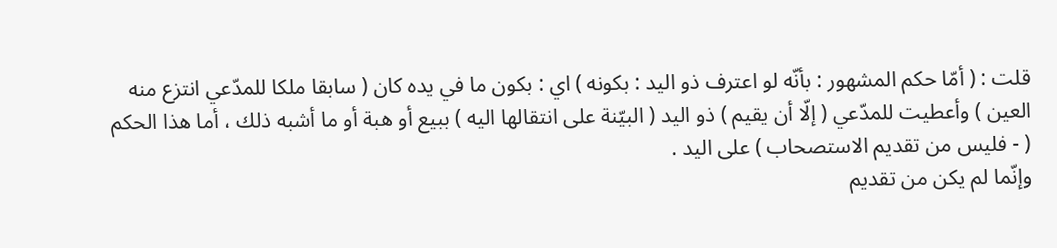قلت : ( أمّا حكم المشهور : بأنّه لو اعترف ذو اليد : بكونه ) اي : بكون ما في يده كان ( سابقا ملكا للمدّعي انتزع منه العين ) وأعطيت للمدّعي ( إلّا أن يقيم ) ذو اليد ( البيّنة على انتقالها اليه ) ببيع أو هبة أو ما أشبه ذلك ، أما هذا الحكم ( - فليس من تقديم الاستصحاب ) على اليد .
وإنّما لم يكن من تقديم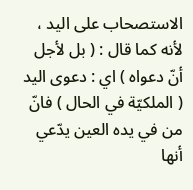الاستصحاب على اليد ، لأنه كما قال : ( بل لأجل أنّ دعواه ) اي : دعوى اليد ( الملكيّة في الحال ) فانّ من في يده العين يدّعي أنها